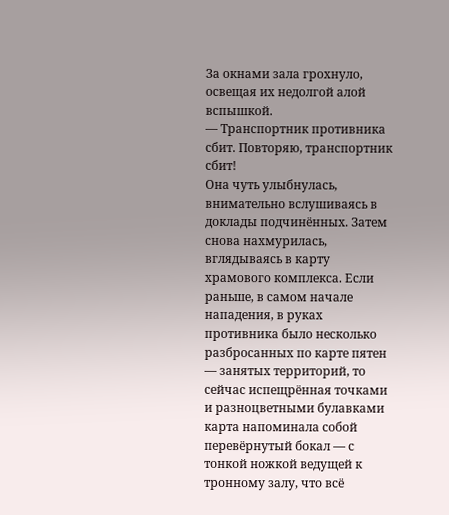За окнами зала грохнуло, освещая их недолгой алой вспышкой.
— Транспортник противника сбит. Повторяю, транспортник сбит!
Она чуть улыбнулась, внимательно вслушиваясь в доклады подчинённых. Затем снова нахмурилась, вглядываясь в карту храмового комплекса. Если раньше, в самом начале нападения, в руках противника было несколько разбросанных по карте пятен — занятых территорий, то сейчас испещрённая точками и разноцветными булавками карта напоминала собой перевёрнутый бокал — с тонкой ножкой ведущей к тронному залу, что всё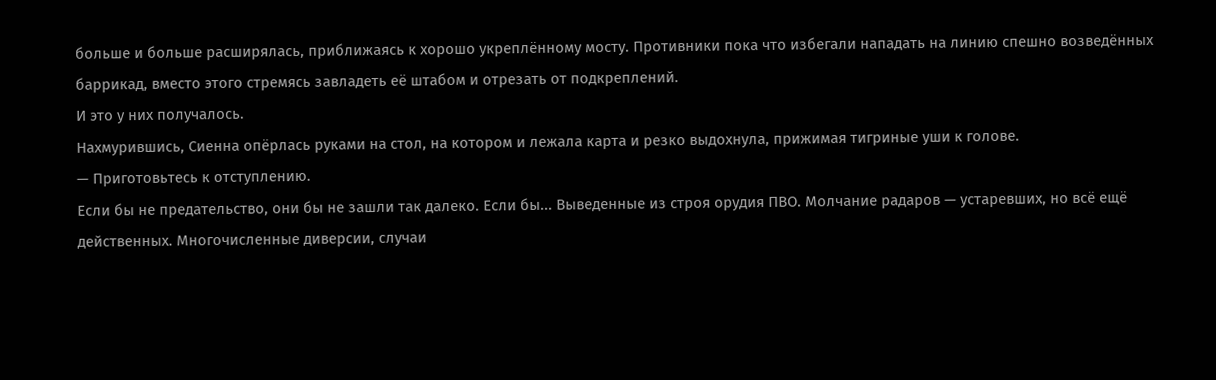больше и больше расширялась, приближаясь к хорошо укреплённому мосту. Противники пока что избегали нападать на линию спешно возведённых баррикад, вместо этого стремясь завладеть её штабом и отрезать от подкреплений.
И это у них получалось.
Нахмурившись, Сиенна опёрлась руками на стол, на котором и лежала карта и резко выдохнула, прижимая тигриные уши к голове.
— Приготовьтесь к отступлению.
Если бы не предательство, они бы не зашли так далеко. Если бы... Выведенные из строя орудия ПВО. Молчание радаров — устаревших, но всё ещё действенных. Многочисленные диверсии, случаи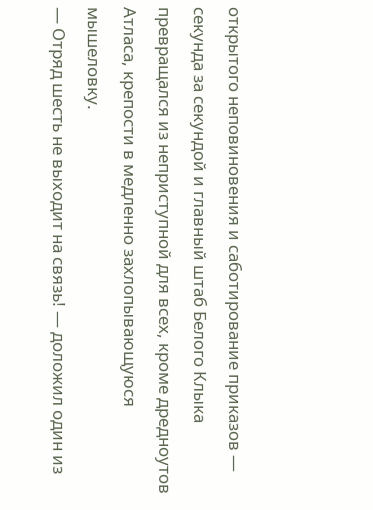открытого неповиновения и саботирование приказов — секунда за секундой и главный штаб Белого Клыка превращался из неприступной для всех, кроме дредноутов Атласа, крепости в медленно захлопывающуюся мышеловку.
— Отряд шесть не выходит на связь! — доложил один из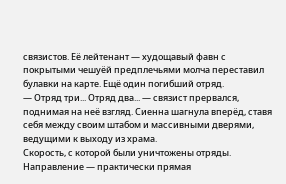связистов. Её лейтенант — худощавый фавн с покрытыми чешуёй предплечьями молча переставил булавки на карте. Ещё один погибший отряд.
— Отряд три... Отряд два... — связист прервался, поднимая на неё взгляд. Сиенна шагнула вперёд, ставя себя между своим штабом и массивными дверями, ведущими к выходу из храма.
Скорость, с которой были уничтожены отряды. Направление — практически прямая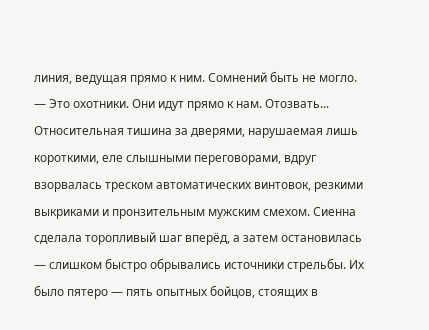линия, ведущая прямо к ним. Сомнений быть не могло.
— Это охотники. Они идут прямо к нам. Отозвать...
Относительная тишина за дверями, нарушаемая лишь короткими, еле слышными переговорами, вдруг взорвалась треском автоматических винтовок, резкими выкриками и пронзительным мужским смехом. Сиенна сделала торопливый шаг вперёд, а затем остановилась — слишком быстро обрывались источники стрельбы. Их было пятеро — пять опытных бойцов, стоящих в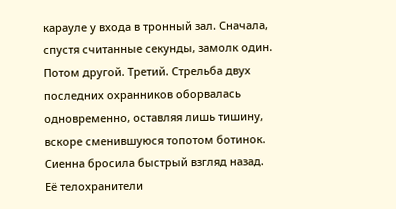карауле у входа в тронный зал. Сначала, спустя считанные секунды, замолк один. Потом другой. Третий. Стрельба двух последних охранников оборвалась одновременно, оставляя лишь тишину, вскоре сменившуюся топотом ботинок.
Сиенна бросила быстрый взгляд назад. Её телохранители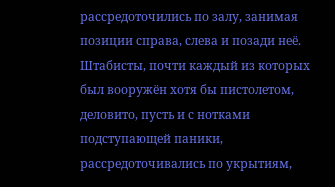рассредоточились по залу, занимая позиции справа, слева и позади неё. Штабисты, почти каждый из которых был вооружён хотя бы пистолетом, деловито, пусть и с нотками подступающей паники, рассредоточивались по укрытиям,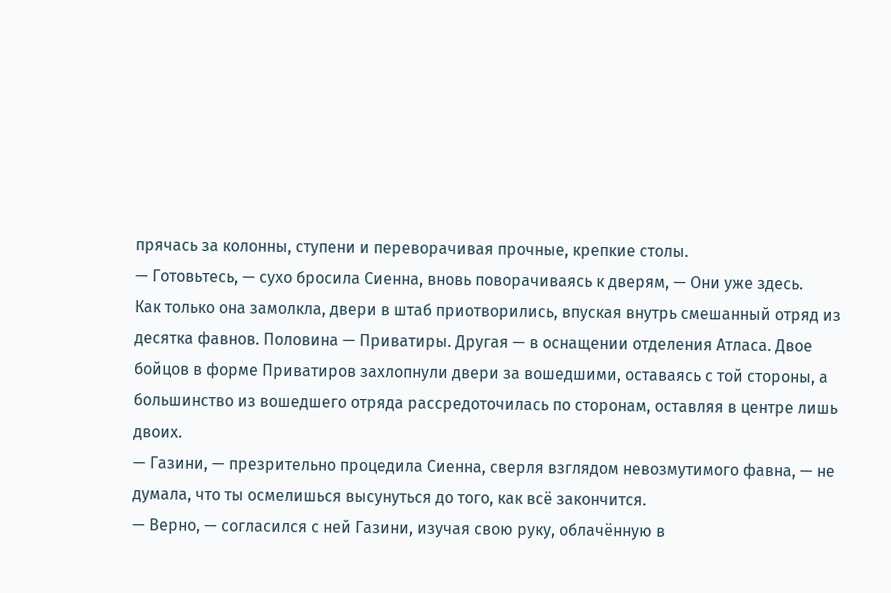прячась за колонны, ступени и переворачивая прочные, крепкие столы.
— Готовьтесь, — сухо бросила Сиенна, вновь поворачиваясь к дверям, — Они уже здесь.
Как только она замолкла, двери в штаб приотворились, впуская внутрь смешанный отряд из десятка фавнов. Половина — Приватиры. Другая — в оснащении отделения Атласа. Двое бойцов в форме Приватиров захлопнули двери за вошедшими, оставаясь с той стороны, а большинство из вошедшего отряда рассредоточилась по сторонам, оставляя в центре лишь двоих.
— Газини, — презрительно процедила Сиенна, сверля взглядом невозмутимого фавна, — не думала, что ты осмелишься высунуться до того, как всё закончится.
— Верно, — согласился с ней Газини, изучая свою руку, облачённую в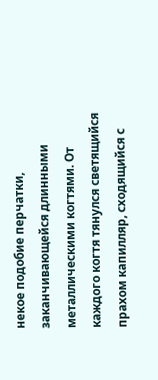некое подобие перчатки, заканчивающейся длинными металлическими когтями. От каждого когтя тянулся светящийся прахом капилляр, сходящийся с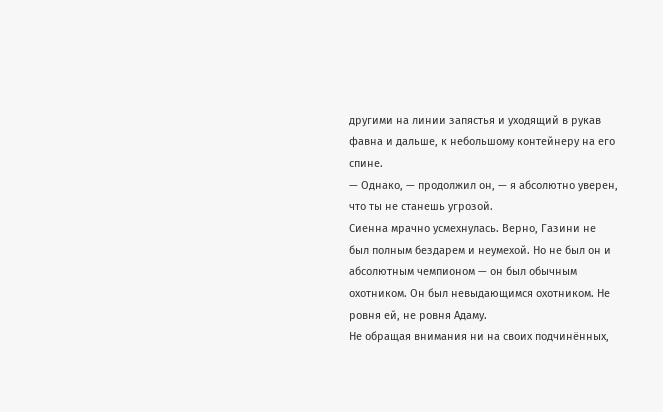другими на линии запястья и уходящий в рукав фавна и дальше, к небольшому контейнеру на его спине.
— Однако, — продолжил он, — я абсолютно уверен, что ты не станешь угрозой.
Сиенна мрачно усмехнулась. Верно, Газини не был полным бездарем и неумехой. Но не был он и абсолютным чемпионом — он был обычным охотником. Он был невыдающимся охотником. Не ровня ей, не ровня Адаму.
Не обращая внимания ни на своих подчинённых,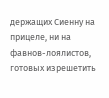держащих Сиенну на прицеле, ни на фавнов-лоялистов, готовых изрешетить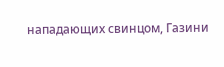нападающих свинцом, Газини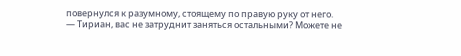повернулся к разумному, стоящему по правую руку от него.
— Тириан, вас не затруднит заняться остальными? Можете не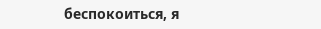беспокоиться, я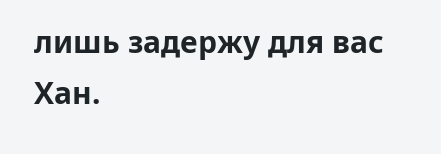лишь задержу для вас Хан.